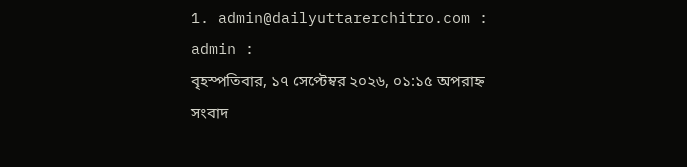1. admin@dailyuttarerchitro.com : admin :
বৃহস্পতিবার, ১৭ সেপ্টেম্বর ২০২৬, ০১:১৫ অপরাহ্ন
সংবাদ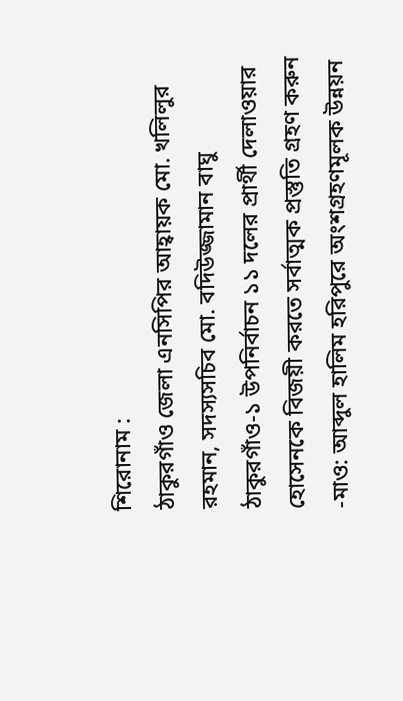শিরোনাম :
ঠাকুরগাঁও জেলা এনসিপির আহ্বায়ক মো. খলিলুর রহমান, সদস্যসচিব মো. বদিউজ্জামান বাঘু ঠাকুরগাঁও-১ উপনির্বাচন ১১ দলের প্রার্থী দেলাওয়ার হোসেনকে বিজয়ী করতে সর্বাত্মক প্রস্তুতি গ্রহণ করুন -মাও: আব্দুল হালিম হরিপুরে অংশগ্রহণমূলক উন্নয়ন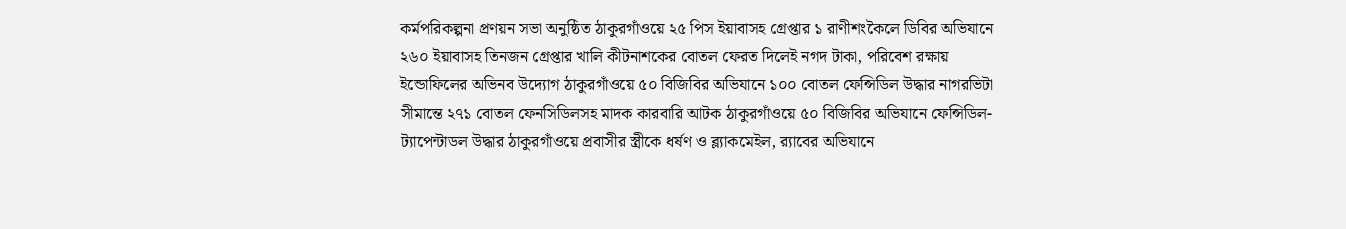কর্মপরিকল্পনা প্রণয়ন সভা অনুষ্ঠিত ঠাকুরগাঁওয়ে ২৫ পিস ইয়াবাসহ গ্রেপ্তার ১ রাণীশংকৈলে ডিবির অভিযানে ২৬০ ইয়াবাসহ তিনজন গ্রেপ্তার খালি কীটনাশকের বোতল ফেরত দিলেই নগদ টাকা, পরিবেশ রক্ষায় ইন্ডোফিলের অভিনব উদ্যোগ ঠাকুরগাঁওয়ে ৫০ বিজিবির অভিযানে ১০০ বোতল ফেন্সিডিল উদ্ধার নাগরভিটা সীমান্তে ২৭১ বোতল ফেনসিডিলসহ মাদক কারবারি আটক ঠাকুরগাঁওয়ে ৫০ বিজিবির অভিযানে ফেন্সিডিল-ট্যাপেন্টাডল উদ্ধার ঠাকুরগাঁওয়ে প্রবাসীর স্ত্রীকে ধর্ষণ ও ব্ল্যাকমেইল, র‌্যাবের অভিযানে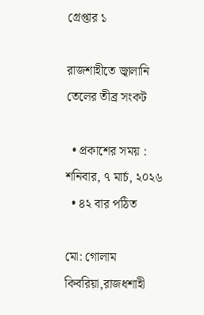গ্রেপ্তার ১

রাজশাহীতে জ্বালানি তেলের তীব্র সংকট

  • প্রকাশের সময় : শনিবার, ৭ মার্চ, ২০২৬
  • ৪২ বার পঠিত

মো: গোলাম কিবরিয়া,রাজধশাহী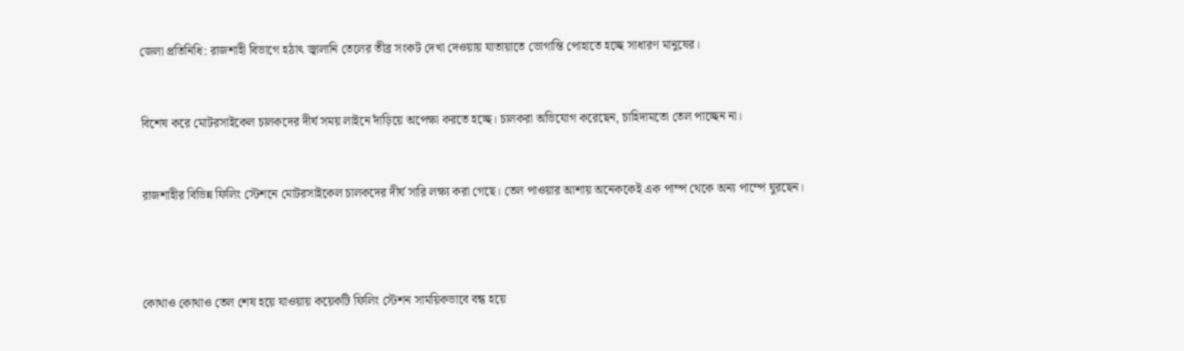জেলা প্রতিনিধি: রাজশাহী বিভাগে হঠাৎ জ্বালানি তেলের তীব্র সংকট দেখা দেওয়ায় যাতায়াতে ভোগান্তি পোহাতে হচ্ছে সাধারণ মানুষের।



বিশেষ করে মোটরসাইকেল চালকদের দীর্ঘ সময় লাইনে দাঁড়িয়ে অপেক্ষা করতে হচ্ছে। চালকরা অভিযোগ করেছেন, চাহিদামতো তেল পাচ্ছেন না।



রাজশাহীর বিভিন্ন ফিলিং স্টেশনে মোটরসাইকেল চালকদের দীর্ঘ সারি লক্ষ্য করা গেছে। তেল পাওয়ার আশায় অনেককেই এক পাম্প থেকে অন্য পাম্পে ঘুরছেন।





কোথাও কোথাও তেল শেষ হয়ে যাওয়ায় কয়েকটি ফিলিং স্টেশন সাময়িকভাবে বন্ধ হয়ে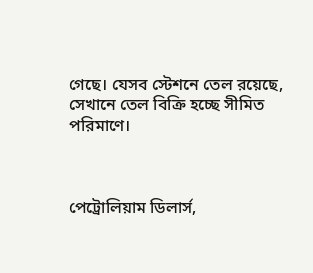গেছে। যেসব স্টেশনে তেল রয়েছে, সেখানে তেল বিক্রি হচ্ছে সীমিত পরিমাণে।



পেট্রোলিয়াম ডিলার্স,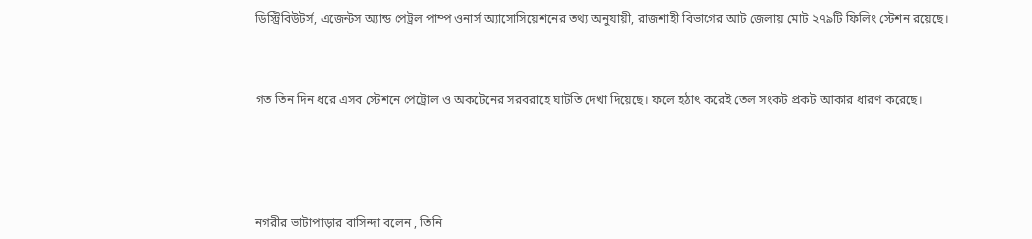ডিস্ট্রিবিউটর্স, এজেন্টস অ্যান্ড পেট্রল পাম্প ওনার্স অ্যাসোসিয়েশনের তথ্য অনুযায়ী, রাজশাহী বিভাগের আট জেলায় মোট ২৭৯টি ফিলিং স্টেশন রয়েছে।



গত তিন দিন ধরে এসব স্টেশনে পেট্রোল ও অকটেনের সরবরাহে ঘাটতি দেখা দিয়েছে। ফলে হঠাৎ করেই তেল সংকট প্রকট আকার ধারণ করেছে।





নগরীর ভাটাপাড়ার বাসিন্দা বলেন , তিনি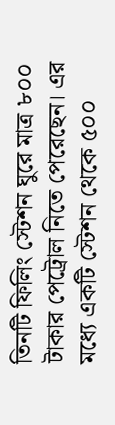তিনটি ফিলিং স্টেশন ঘুরে মাত্র ৮০০ টাকার পেট্রোল নিতে পেরেছেন। এর মধ্যে একটি স্টেশন থেকে ৫০০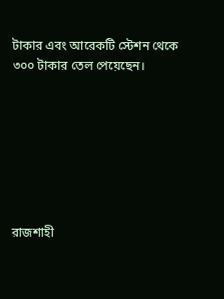টাকার এবং আরেকটি স্টেশন থেকে ৩০০ টাকার তেল পেয়েছেন।







রাজশাহী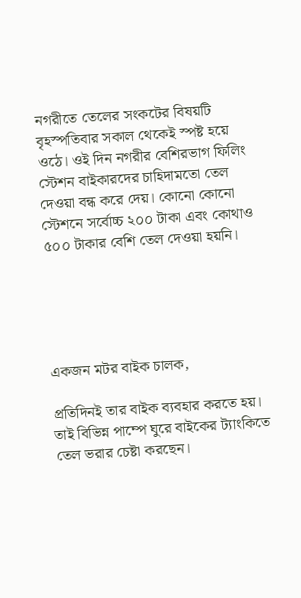নগরীতে তেলের সংকটের বিষয়টি বৃহস্পতিবার সকাল থেকেই স্পষ্ট হয়ে ওঠে। ওই দিন নগরীর বেশিরভাগ ফিলিং স্টেশন বাইকারদের চাহিদামতো তেল দেওয়া বন্ধ করে দেয়। কোনো কোনো স্টেশনে সর্বোচ্চ ২০০ টাকা এবং কোথাও ৫০০ টাকার বেশি তেল দেওয়া হয়নি।





একজন মটর বাইক চালক,

প্রতিদিনই তার বাইক ব্যবহার করতে হয়। তাই বিভিন্ন পাম্পে ঘুরে বাইকের ট্যাংকিতে তেল ভরার চেষ্টা করছেন।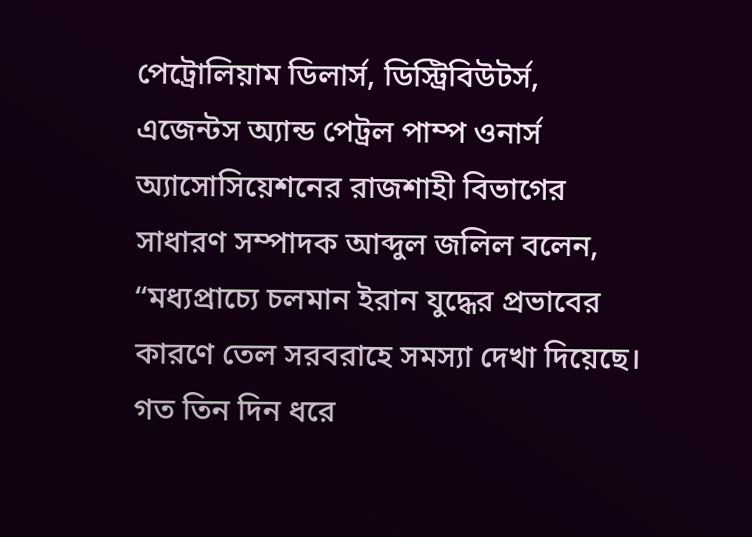পেট্রোলিয়াম ডিলার্স, ডিস্ট্রিবিউটর্স, এজেন্টস অ্যান্ড পেট্রল পাম্প ওনার্স অ্যাসোসিয়েশনের রাজশাহী বিভাগের সাধারণ সম্পাদক আব্দুল জলিল বলেন, “মধ্যপ্রাচ্যে চলমান ইরান যুদ্ধের প্রভাবের কারণে তেল সরবরাহে সমস্যা দেখা দিয়েছে। গত তিন দিন ধরে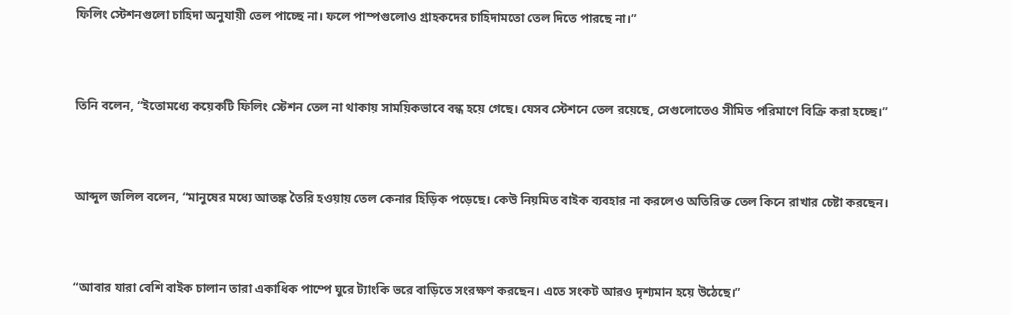ফিলিং স্টেশনগুলো চাহিদা অনুযায়ী তেল পাচ্ছে না। ফলে পাম্পগুলোও গ্রাহকদের চাহিদামতো তেল দিতে পারছে না।”



তিনি বলেন, “ইতোমধ্যে কয়েকটি ফিলিং স্টেশন তেল না থাকায় সাময়িকভাবে বন্ধ হয়ে গেছে। যেসব স্টেশনে তেল রয়েছে, সেগুলোতেও সীমিত পরিমাণে বিক্রি করা হচ্ছে।”



আব্দুল জলিল বলেন, “মানুষের মধ্যে আতঙ্ক তৈরি হওয়ায় তেল কেনার হিড়িক পড়েছে। কেউ নিয়মিত বাইক ব্যবহার না করলেও অতিরিক্ত তেল কিনে রাখার চেষ্টা করছেন।



“আবার যারা বেশি বাইক চালান তারা একাধিক পাম্পে ঘুরে ট্যাংকি ভরে বাড়িতে সংরক্ষণ করছেন। এতে সংকট আরও দৃশ্যমান হয়ে উঠেছে।”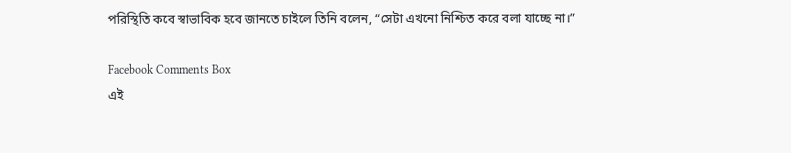পরিস্থিতি কবে স্বাভাবিক হবে জানতে চাইলে তিনি বলেন, “সেটা এখনো নিশ্চিত করে বলা যাচ্ছে না।”

Facebook Comments Box
এই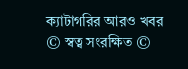ক্যাটাগরির আরও খবর
© স্বত্ব সংরক্ষিত ©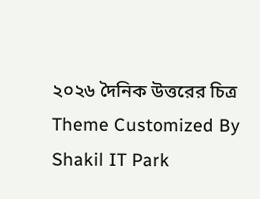২০২৬ দৈনিক উত্তরের চিত্র
Theme Customized By Shakil IT Park